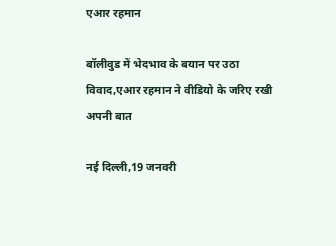एआर रहमान

बॉलीवुड में भेदभाव के बयान पर उठा विवाद,एआर रहमान ने वीडियो के जरिए रखी अपनी बात

नई दिल्ली,19 जनवरी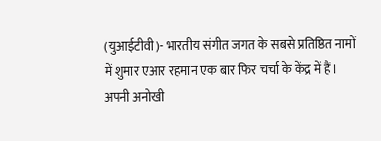(युआईटीवी)- भारतीय संगीत जगत के सबसे प्रतिष्ठित नामों में शुमार एआर रहमान एक बार फिर चर्चा के केंद्र में हैं। अपनी अनोखी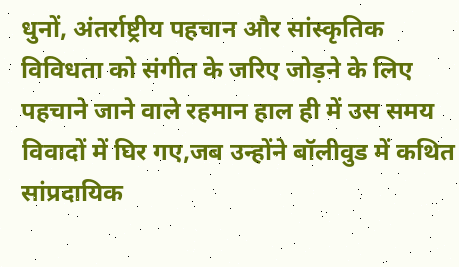धुनों, अंतर्राष्ट्रीय पहचान और सांस्कृतिक विविधता को संगीत के जरिए जोड़ने के लिए पहचाने जाने वाले रहमान हाल ही में उस समय विवादों में घिर गए,जब उन्होंने बॉलीवुड में कथित सांप्रदायिक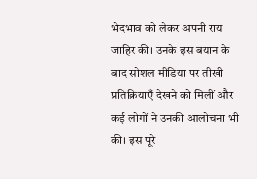भेदभाव को लेकर अपनी राय जाहिर की। उनके इस बयान के बाद सोशल मीडिया पर तीखी प्रतिक्रियाएँ देखने को मिलीं और कई लोगों ने उनकी आलोचना भी की। इस पूरे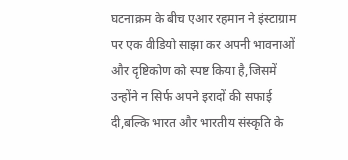घटनाक्रम के बीच एआर रहमान ने इंस्टाग्राम पर एक वीडियो साझा कर अपनी भावनाओं और दृष्टिकोण को स्पष्ट किया है,जिसमें उन्होंने न सिर्फ अपने इरादों की सफाई दी,बल्कि भारत और भारतीय संस्कृति के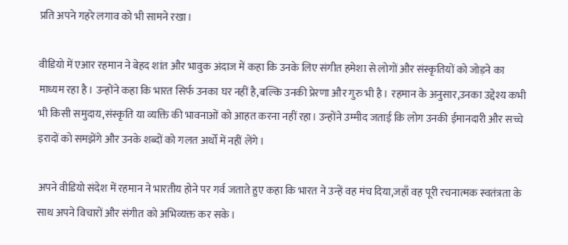प्रति अपने गहरे लगाव को भी सामने रखा।

वीडियो में एआर रहमान ने बेहद शांत और भावुक अंदाज में कहा कि उनके लिए संगीत हमेशा से लोगों और संस्कृतियों को जोड़ने का माध्यम रहा है। उन्होंने कहा कि भारत सिर्फ उनका घर नहीं है,बल्कि उनकी प्रेरणा और गुरु भी है। रहमान के अनुसार,उनका उद्देश्य कभी भी किसी समुदाय,संस्कृति या व्यक्ति की भावनाओं को आहत करना नहीं रहा। उन्होंने उम्मीद जताई कि लोग उनकी ईमानदारी और सच्चे इरादों को समझेंगे और उनके शब्दों को गलत अर्थों में नहीं लेंगे।

अपने वीडियो संदेश में रहमान ने भारतीय होने पर गर्व जताते हुए कहा कि भारत ने उन्हें वह मंच दिया,जहाँ वह पूरी रचनात्मक स्वतंत्रता के साथ अपने विचारों और संगीत को अभिव्यक्त कर सके।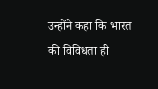उन्होंने कहा कि भारत की विविधता ही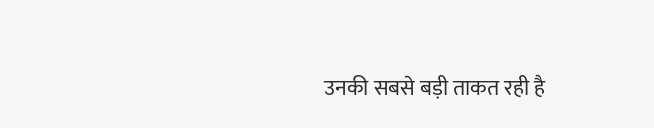उनकी सबसे बड़ी ताकत रही है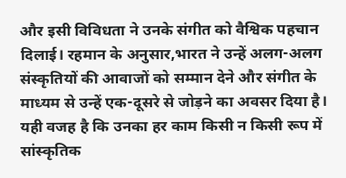और इसी विविधता ने उनके संगीत को वैश्विक पहचान दिलाई। रहमान के अनुसार,भारत ने उन्हें अलग-अलग संस्कृतियों की आवाजों को सम्मान देने और संगीत के माध्यम से उन्हें एक-दूसरे से जोड़ने का अवसर दिया है। यही वजह है कि उनका हर काम किसी न किसी रूप में सांस्कृतिक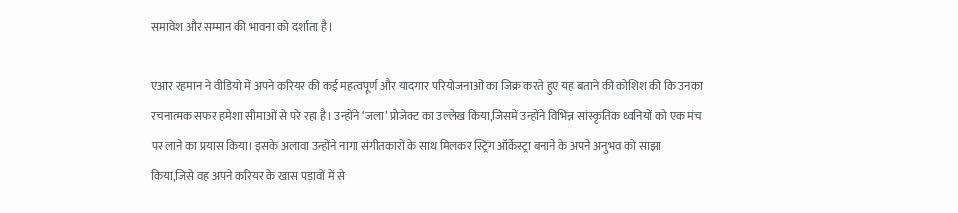समावेश और सम्मान की भावना को दर्शाता है।

एआर रहमान ने वीडियो में अपने करियर की कई महत्वपूर्ण और यादगार परियोजनाओं का जिक्र करते हुए यह बताने की कोशिश की कि उनका रचनात्मक सफर हमेशा सीमाओं से परे रहा है। उन्होंने ‘जला’ प्रोजेक्ट का उल्लेख किया,जिसमें उन्होंने विभिन्न सांस्कृतिक ध्वनियों को एक मंच पर लाने का प्रयास किया। इसके अलावा उन्होंने नागा संगीतकारों के साथ मिलकर स्ट्रिंग ऑर्केस्ट्रा बनाने के अपने अनुभव को साझा किया,जिसे वह अपने करियर के खास पड़ावों में से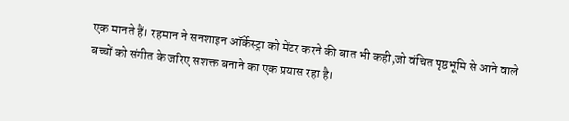एक मानते हैं। रहमान ने सनशाइन ऑर्केस्ट्रा को मेंटर करने की बात भी कही,जो वंचित पृष्ठभूमि से आने वाले बच्चों को संगीत के जरिए सशक्त बनाने का एक प्रयास रहा है।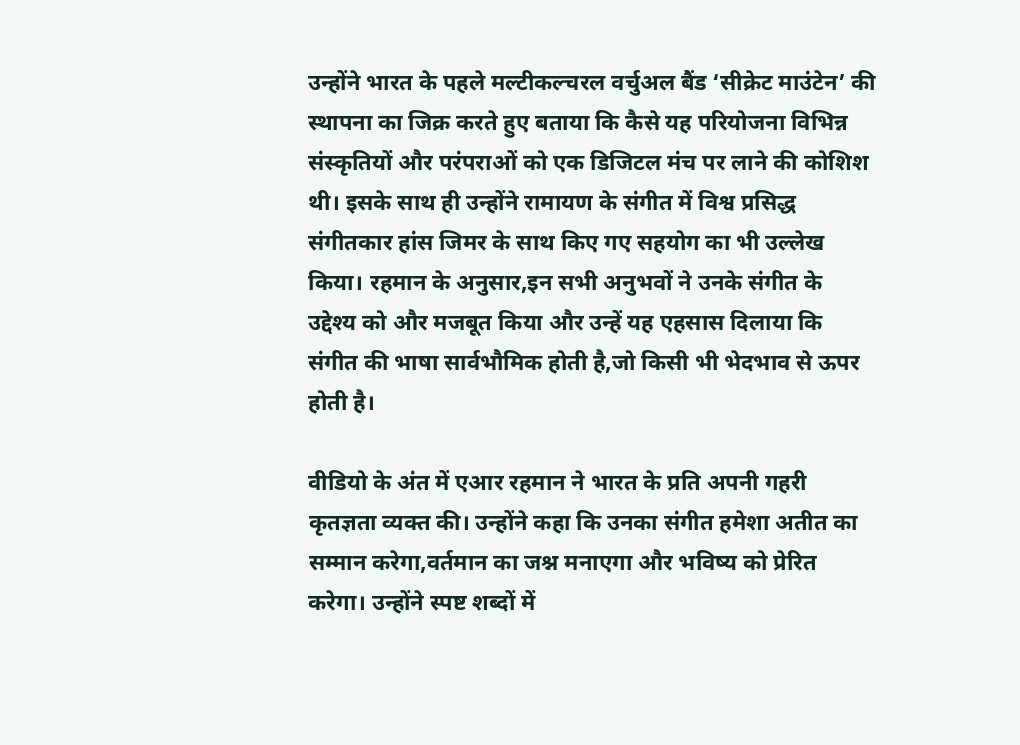उन्होंने भारत के पहले मल्टीकल्चरल वर्चुअल बैंड ‘सीक्रेट माउंटेन’ की स्थापना का जिक्र करते हुए बताया कि कैसे यह परियोजना विभिन्न संस्कृतियों और परंपराओं को एक डिजिटल मंच पर लाने की कोशिश थी। इसके साथ ही उन्होंने रामायण के संगीत में विश्व प्रसिद्ध संगीतकार हांस जिमर के साथ किए गए सहयोग का भी उल्लेख किया। रहमान के अनुसार,इन सभी अनुभवों ने उनके संगीत के उद्देश्य को और मजबूत किया और उन्हें यह एहसास दिलाया कि संगीत की भाषा सार्वभौमिक होती है,जो किसी भी भेदभाव से ऊपर होती है।

वीडियो के अंत में एआर रहमान ने भारत के प्रति अपनी गहरी कृतज्ञता व्यक्त की। उन्होंने कहा कि उनका संगीत हमेशा अतीत का सम्मान करेगा,वर्तमान का जश्न मनाएगा और भविष्य को प्रेरित करेगा। उन्होंने स्पष्ट शब्दों में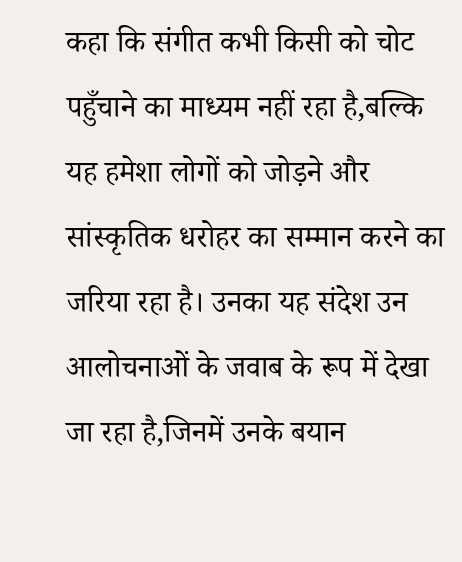कहा कि संगीत कभी किसी को चोट पहुँचाने का माध्यम नहीं रहा है,बल्कि यह हमेशा लोगों को जोड़ने और सांस्कृतिक धरोहर का सम्मान करने का जरिया रहा है। उनका यह संदेश उन आलोचनाओं के जवाब के रूप में देखा जा रहा है,जिनमें उनके बयान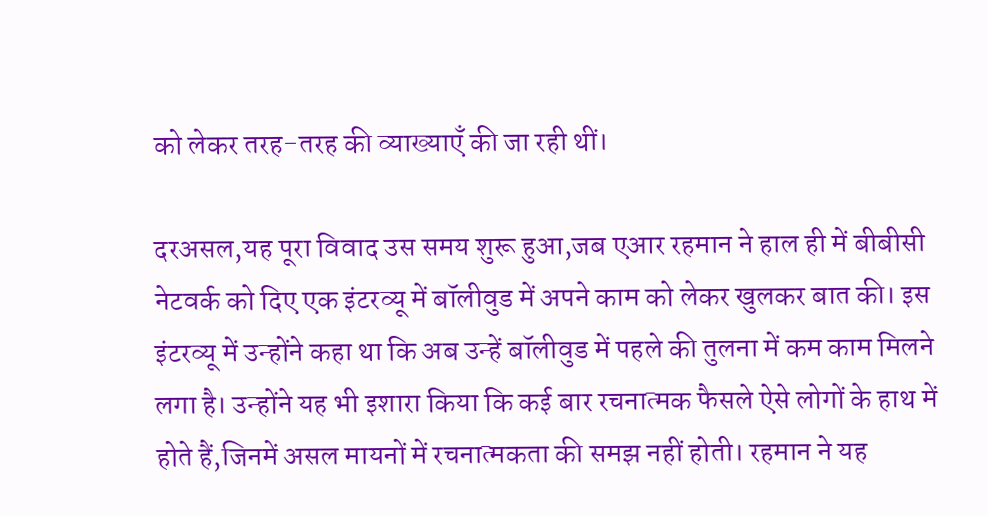को लेकर तरह-तरह की व्याख्याएँ की जा रही थीं।

दरअसल,यह पूरा विवाद उस समय शुरू हुआ,जब एआर रहमान ने हाल ही में बीबीसी नेटवर्क को दिए एक इंटरव्यू में बॉलीवुड में अपने काम को लेकर खुलकर बात की। इस इंटरव्यू में उन्होंने कहा था कि अब उन्हें बॉलीवुड में पहले की तुलना में कम काम मिलने लगा है। उन्होंने यह भी इशारा किया कि कई बार रचनात्मक फैसले ऐसे लोगों के हाथ में होते हैं,जिनमें असल मायनों में रचनात्मकता की समझ नहीं होती। रहमान ने यह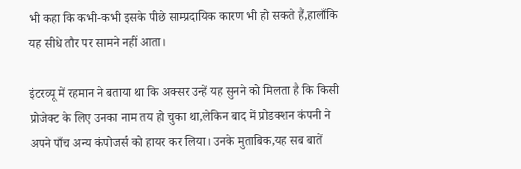भी कहा कि कभी-कभी इसके पीछे साम्प्रदायिक कारण भी हो सकते हैं,हालाँकि यह सीधे तौर पर सामने नहीं आता।

इंटरव्यू में रहमान ने बताया था कि अक्सर उन्हें यह सुनने को मिलता है कि किसी प्रोजेक्ट के लिए उनका नाम तय हो चुका था,लेकिन बाद में प्रोडक्शन कंपनी ने अपने पाँच अन्य कंपोजर्स को हायर कर लिया। उनके मुताबिक,यह सब बातें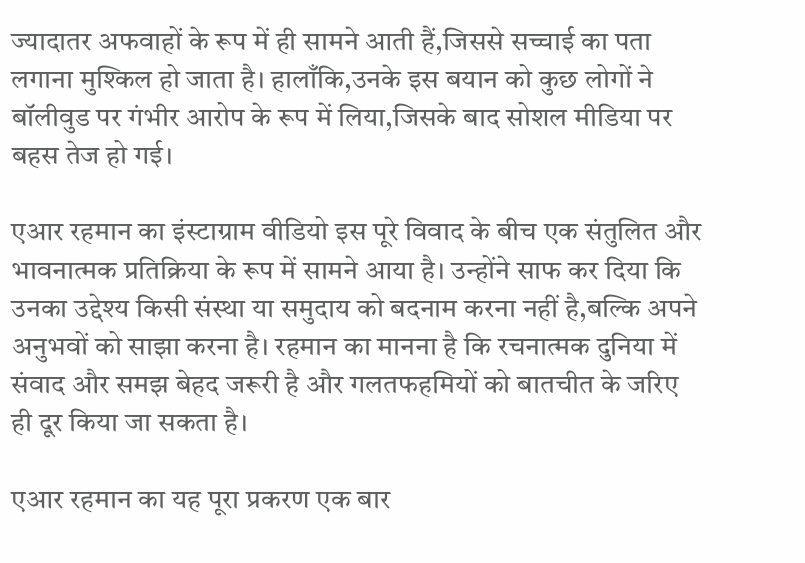ज्यादातर अफवाहों के रूप में ही सामने आती हैं,जिससे सच्चाई का पता लगाना मुश्किल हो जाता है। हालाँकि,उनके इस बयान को कुछ लोगों ने बॉलीवुड पर गंभीर आरोप के रूप में लिया,जिसके बाद सोशल मीडिया पर बहस तेज हो गई।

एआर रहमान का इंस्टाग्राम वीडियो इस पूरे विवाद के बीच एक संतुलित और भावनात्मक प्रतिक्रिया के रूप में सामने आया है। उन्होंने साफ कर दिया कि उनका उद्देश्य किसी संस्था या समुदाय को बदनाम करना नहीं है,बल्कि अपने अनुभवों को साझा करना है। रहमान का मानना है कि रचनात्मक दुनिया में संवाद और समझ बेहद जरूरी है और गलतफहमियों को बातचीत के जरिए ही दूर किया जा सकता है।

एआर रहमान का यह पूरा प्रकरण एक बार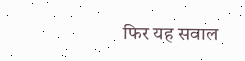फिर यह सवाल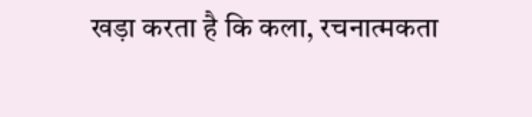खड़ा करता है कि कला, रचनात्मकता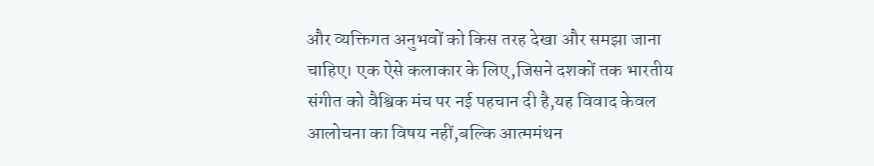और व्यक्तिगत अनुभवों को किस तरह देखा और समझा जाना चाहिए। एक ऐसे कलाकार के लिए,जिसने दशकों तक भारतीय संगीत को वैश्विक मंच पर नई पहचान दी है,यह विवाद केवल आलोचना का विषय नहीं,बल्कि आत्ममंथन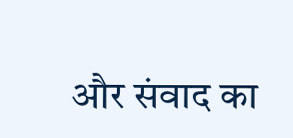और संवाद का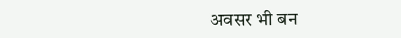अवसर भी बन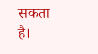सकता है।